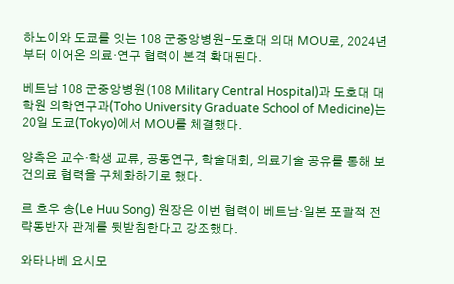하노이와 도쿄를 잇는 108 군중앙병원-도호대 의대 MOU로, 2024년부터 이어온 의료·연구 협력이 본격 확대된다.

베트남 108 군중앙병원(108 Military Central Hospital)과 도호대 대학원 의학연구과(Toho University Graduate School of Medicine)는 20일 도쿄(Tokyo)에서 MOU를 체결했다.

양측은 교수·학생 교류, 공동연구, 학술대회, 의료기술 공유를 통해 보건의료 협력을 구체화하기로 했다.

르 흐우 송(Le Huu Song) 원장은 이번 협력이 베트남·일본 포괄적 전략동반자 관계를 뒷받침한다고 강조했다.

와타나베 요시모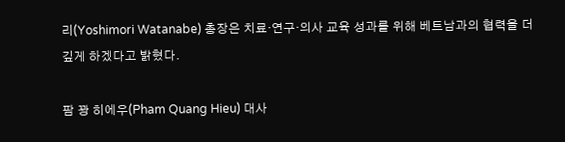리(Yoshimori Watanabe) 총장은 치료·연구·의사 교육 성과를 위해 베트남과의 협력을 더 깊게 하겠다고 밝혔다.

팜 꽝 히에우(Pham Quang Hieu) 대사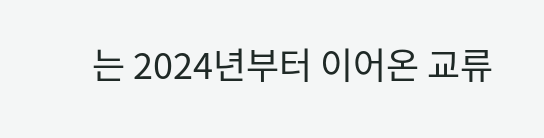는 2024년부터 이어온 교류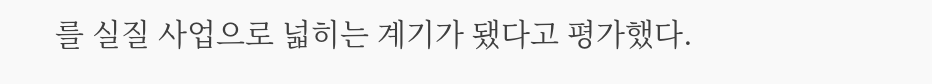를 실질 사업으로 넓히는 계기가 됐다고 평가했다.